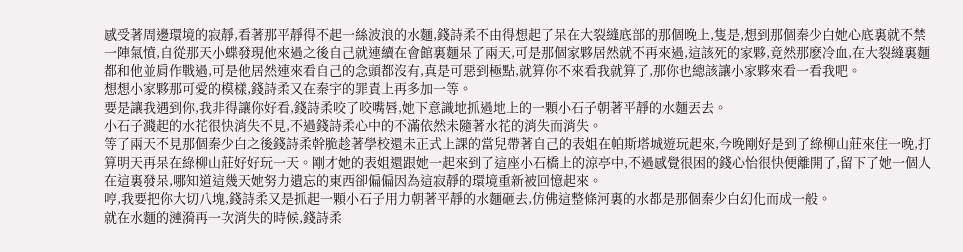感受著周邊環境的寂靜,看著那平靜得不起一絲波浪的水麵,錢詩柔不由得想起了呆在大裂縫底部的那個晚上,隻是,想到那個秦少白她心底裏就不禁一陣氣憤,自從那天小蝶發現他來過之後自己就連續在會館裏麵呆了兩天,可是那個家夥居然就不再來過,這該死的家夥,竟然那麽冷血,在大裂縫裏麵都和他並肩作戰過,可是他居然連來看自己的念頭都沒有,真是可惡到極點,就算你不來看我就算了,那你也總該讓小家夥來看一看我吧。
想想小家夥那可愛的模樣,錢詩柔又在秦宇的罪責上再多加一等。
要是讓我遇到你,我非得讓你好看,錢詩柔咬了咬嘴唇,她下意識地抓過地上的一顆小石子朝著平靜的水麵丟去。
小石子濺起的水花很快消失不見,不過錢詩柔心中的不滿依然未隨著水花的消失而消失。
等了兩天不見那個秦少白之後錢詩柔幹脆趁著學校還未正式上課的當兒帶著自己的表姐在帕斯塔城遊玩起來,今晚剛好是到了綠柳山莊來住一晚,打算明天再呆在綠柳山莊好好玩一天。剛才她的表姐還跟她一起來到了這座小石橋上的涼亭中,不過感覺很困的錢心怡很快便離開了,留下了她一個人在這裏發呆,哪知道這幾天她努力遺忘的東西卻偏偏因為這寂靜的環境重新被回憶起來。
哼,我要把你大切八塊,錢詩柔又是抓起一顆小石子用力朝著平靜的水麵砸去,仿佛這整條河裏的水都是那個秦少白幻化而成一般。
就在水麵的漣漪再一次消失的時候,錢詩柔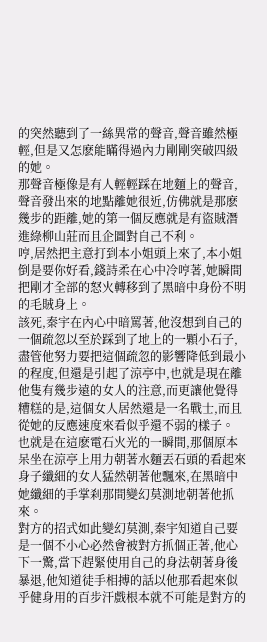的突然聽到了一絲異常的聲音,聲音雖然極輕,但是又怎麽能瞞得過內力剛剛突破四級的她。
那聲音極像是有人輕輕踩在地麵上的聲音,聲音發出來的地點離她很近,仿佛就是那麽幾步的距離,她的第一個反應就是有盜賊潛進綠柳山莊而且企圖對自己不利。
哼,居然把主意打到本小姐頭上來了,本小姐倒是要你好看,錢詩柔在心中冷哼著,她瞬間把剛才全部的怒火轉移到了黑暗中身份不明的毛賊身上。
該死,秦宇在內心中暗罵著,他沒想到自己的一個疏忽以至於踩到了地上的一顆小石子,盡管他努力要把這個疏忽的影響降低到最小的程度,但還是引起了涼亭中,也就是現在離他隻有幾步遠的女人的注意,而更讓他覺得糟糕的是,這個女人居然還是一名戰士,而且從她的反應速度來看似乎還不弱的樣子。
也就是在這麽電石火光的一瞬間,那個原本呆坐在涼亭上用力朝著水麵丟石頭的看起來身子纖細的女人猛然朝著他飄來,在黑暗中她纖細的手掌刹那間變幻莫測地朝著他抓來。
對方的招式如此變幻莫測,秦宇知道自己要是一個不小心必然會被對方抓個正著,他心下一驚,當下趕緊使用自己的身法朝著身後暴退,他知道徒手相搏的話以他那看起來似乎健身用的百步汗戲根本就不可能是對方的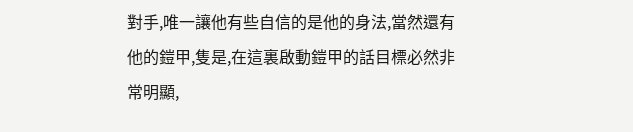對手,唯一讓他有些自信的是他的身法,當然還有他的鎧甲,隻是,在這裏啟動鎧甲的話目標必然非常明顯,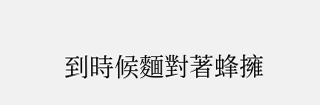到時候麵對著蜂擁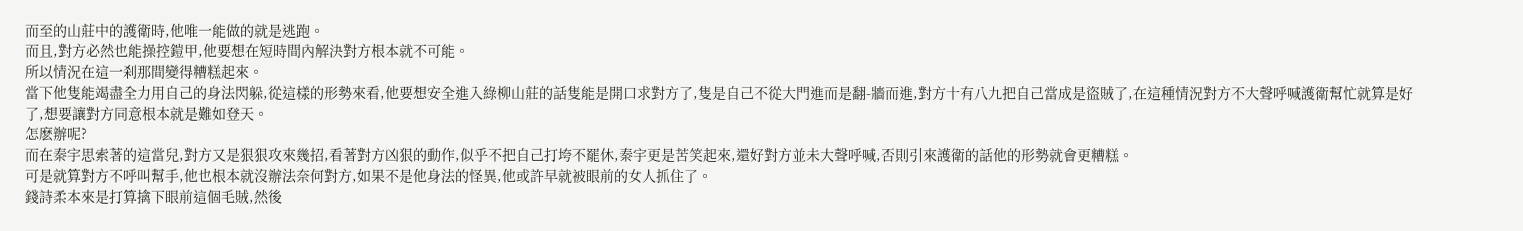而至的山莊中的護衛時,他唯一能做的就是逃跑。
而且,對方必然也能操控鎧甲,他要想在短時間內解決對方根本就不可能。
所以情況在這一刹那間變得糟糕起來。
當下他隻能竭盡全力用自己的身法閃躲,從這樣的形勢來看,他要想安全進入綠柳山莊的話隻能是開口求對方了,隻是自己不從大門進而是翻-牆而進,對方十有八九把自己當成是盜賊了,在這種情況對方不大聲呼喊護衛幫忙就算是好了,想要讓對方同意根本就是難如登天。
怎麽辦呢?
而在秦宇思索著的這當兒,對方又是狠狠攻來幾招,看著對方凶狠的動作,似乎不把自己打垮不罷休,秦宇更是苦笑起來,還好對方並未大聲呼喊,否則引來護衛的話他的形勢就會更糟糕。
可是就算對方不呼叫幫手,他也根本就沒辦法奈何對方,如果不是他身法的怪異,他或許早就被眼前的女人抓住了。
錢詩柔本來是打算擒下眼前這個毛賊,然後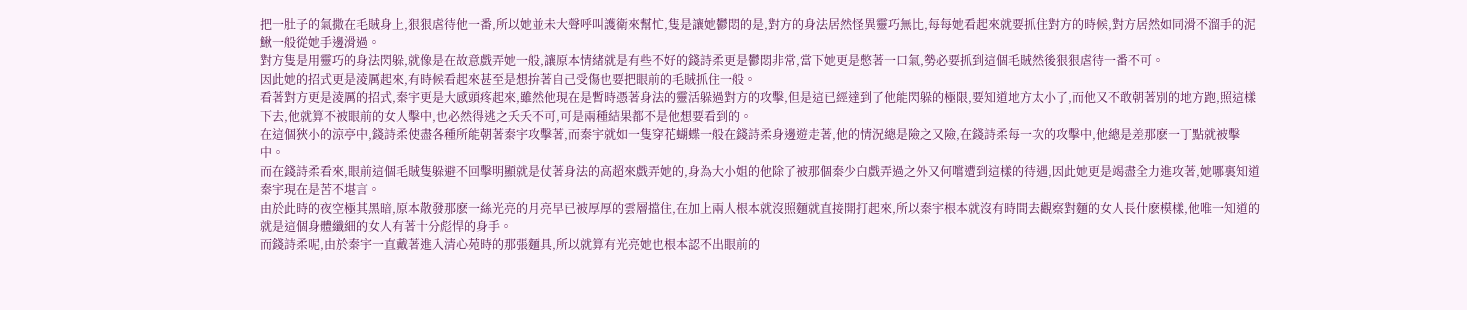把一肚子的氣撒在毛賊身上,狠狠虐待他一番,所以她並未大聲呼叫護衛來幫忙,隻是讓她鬱悶的是,對方的身法居然怪異靈巧無比,每每她看起來就要抓住對方的時候,對方居然如同滑不溜手的泥鰍一般從她手邊滑過。
對方隻是用靈巧的身法閃躲,就像是在故意戲弄她一般,讓原本情緒就是有些不好的錢詩柔更是鬱悶非常,當下她更是憋著一口氣,勢必要抓到這個毛賊然後狠狠虐待一番不可。
因此她的招式更是淩厲起來,有時候看起來甚至是想拚著自己受傷也要把眼前的毛賊抓住一般。
看著對方更是淩厲的招式,秦宇更是大感頭疼起來,雖然他現在是暫時憑著身法的靈活躲過對方的攻擊,但是這已經達到了他能閃躲的極限,要知道地方太小了,而他又不敢朝著別的地方跑,照這樣下去,他就算不被眼前的女人擊中,也必然得逃之夭夭不可,可是兩種結果都不是他想要看到的。
在這個狹小的涼亭中,錢詩柔使盡各種所能朝著秦宇攻擊著,而秦宇就如一隻穿花蝴蝶一般在錢詩柔身邊遊走著,他的情況總是險之又險,在錢詩柔每一次的攻擊中,他總是差那麽一丁點就被擊中。
而在錢詩柔看來,眼前這個毛賊隻躲避不回擊明顯就是仗著身法的高超來戲弄她的,身為大小姐的他除了被那個秦少白戲弄過之外又何嚐遭到這樣的待遇,因此她更是竭盡全力進攻著,她哪裏知道秦宇現在是苦不堪言。
由於此時的夜空極其黑暗,原本散發那麽一絲光亮的月亮早已被厚厚的雲層擋住,在加上兩人根本就沒照麵就直接開打起來,所以秦宇根本就沒有時間去觀察對麵的女人長什麽模樣,他唯一知道的就是這個身體纖細的女人有著十分彪悍的身手。
而錢詩柔呢,由於秦宇一直戴著進入清心苑時的那張麵具,所以就算有光亮她也根本認不出眼前的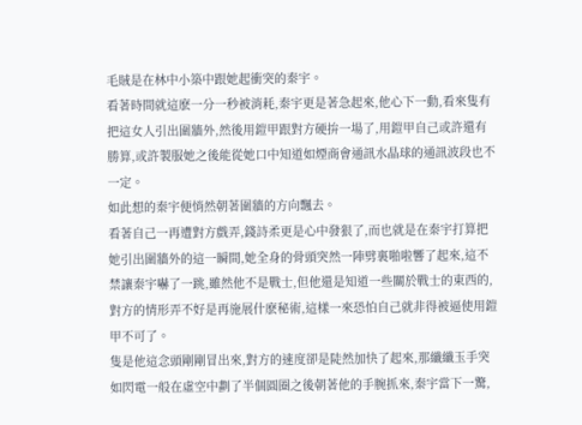毛賊是在林中小築中跟她起衝突的秦宇。
看著時間就這麽一分一秒被消耗,秦宇更是著急起來,他心下一動,看來隻有把這女人引出圍牆外,然後用鎧甲跟對方硬拚一場了,用鎧甲自己或許還有勝算,或許製服她之後能從她口中知道如煙商會通訊水晶球的通訊波段也不一定。
如此想的秦宇便悄然朝著圍牆的方向飄去。
看著自己一再遭對方戲弄,錢詩柔更是心中發狠了,而也就是在秦宇打算把她引出圍牆外的這一瞬間,她全身的骨頭突然一陣劈裏啪啦響了起來,這不禁讓秦宇嚇了一跳,雖然他不是戰士,但他還是知道一些關於戰士的東西的,對方的情形弄不好是再施展什麽秘術,這樣一來恐怕自己就非得被逼使用鎧甲不可了。
隻是他這念頭剛剛冒出來,對方的速度卻是陡然加快了起來,那纖纖玉手突如閃電一般在虛空中劃了半個圓圈之後朝著他的手腕抓來,秦宇當下一驚,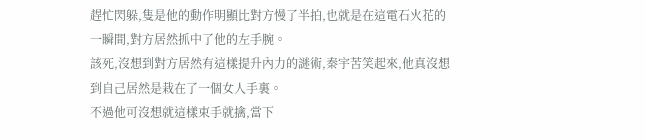趕忙閃躲,隻是他的動作明顯比對方慢了半拍,也就是在這電石火花的一瞬間,對方居然抓中了他的左手腕。
該死,沒想到對方居然有這樣提升內力的謎術,秦宇苦笑起來,他真沒想到自己居然是栽在了一個女人手裏。
不過他可沒想就這樣束手就擒,當下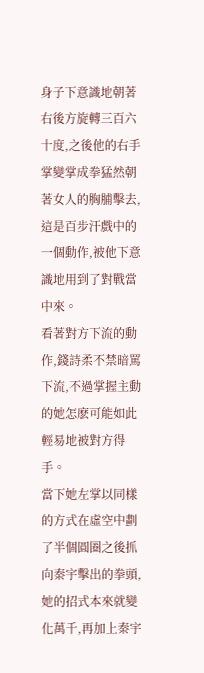身子下意識地朝著右後方旋轉三百六十度,之後他的右手掌變掌成拳猛然朝著女人的胸脯擊去,這是百步汗戲中的一個動作,被他下意識地用到了對戰當中來。
看著對方下流的動作,錢詩柔不禁暗罵下流,不過掌握主動的她怎麽可能如此輕易地被對方得手。
當下她左掌以同樣的方式在虛空中劃了半個圓圈之後抓向秦宇擊出的拳頭,她的招式本來就變化萬千,再加上秦宇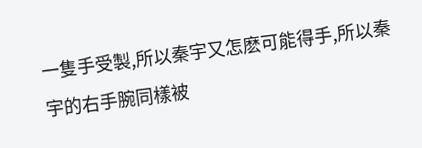一隻手受製,所以秦宇又怎麽可能得手,所以秦宇的右手腕同樣被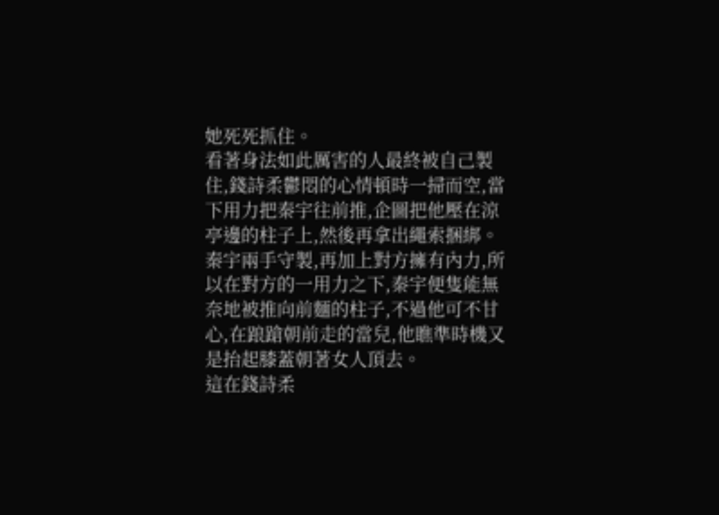她死死抓住。
看著身法如此厲害的人最終被自己製住,錢詩柔鬱悶的心情頓時一掃而空,當下用力把秦宇往前推,企圖把他壓在涼亭邊的柱子上,然後再拿出繩索捆綁。
秦宇兩手守製,再加上對方擁有內力,所以在對方的一用力之下,秦宇便隻能無奈地被推向前麵的柱子,不過他可不甘心,在踉蹌朝前走的當兒,他瞧準時機又是抬起膝蓋朝著女人頂去。
這在錢詩柔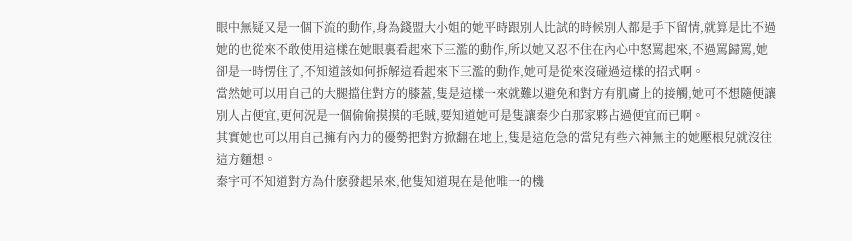眼中無疑又是一個下流的動作,身為錢盟大小姐的她平時跟別人比試的時候別人都是手下留情,就算是比不過她的也從來不敢使用這樣在她眼裏看起來下三濫的動作,所以她又忍不住在內心中怒罵起來,不過罵歸罵,她卻是一時愣住了,不知道該如何拆解這看起來下三濫的動作,她可是從來沒碰過這樣的招式啊。
當然她可以用自己的大腿擋住對方的膝蓋,隻是這樣一來就難以避免和對方有肌膚上的接觸,她可不想隨便讓別人占便宜,更何況是一個偷偷摸摸的毛賊,要知道她可是隻讓秦少白那家夥占過便宜而已啊。
其實她也可以用自己擁有內力的優勢把對方掀翻在地上,隻是這危急的當兒有些六神無主的她壓根兒就沒往這方麵想。
秦宇可不知道對方為什麽發起呆來,他隻知道現在是他唯一的機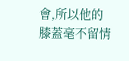會,所以他的膝蓋毫不留情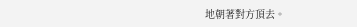地朝著對方頂去。